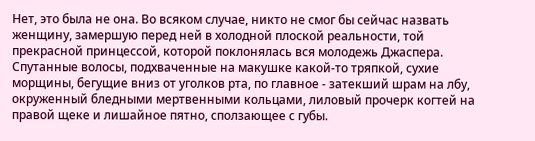Нет, это была не она. Во всяком случае, никто не смог бы сейчас назвать женщину, замершую перед ней в холодной плоской реальности, той прекрасной принцессой, которой поклонялась вся молодежь Джаспера. Спутанные волосы, подхваченные на макушке какой-то тряпкой, сухие морщины, бегущие вниз от уголков рта, по главное - затекший шрам на лбу, окруженный бледными мертвенными кольцами, лиловый прочерк когтей на правой щеке и лишайное пятно, сползающее с губы.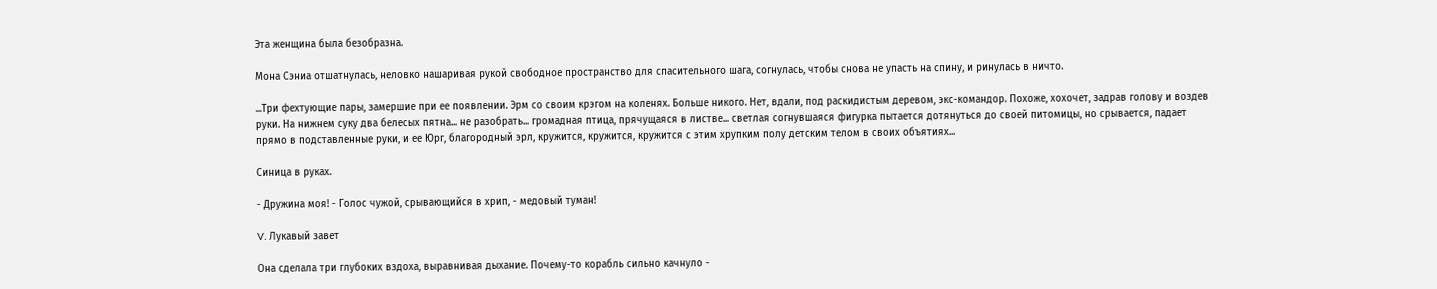Эта женщина была безобразна.

Мона Сэниа отшатнулась, неловко нашаривая рукой свободное пространство для спасительного шага, согнулась, чтобы снова не упасть на спину, и ринулась в ничто.

...Три фехтующие пары, замершие при ее появлении. Эрм со своим крэгом на коленях. Больше никого. Нет, вдали, под раскидистым деревом, экс-командор. Похоже, хохочет, задрав голову и воздев руки. На нижнем суку два белесых пятна... не разобрать... громадная птица, прячущаяся в листве... светлая согнувшаяся фигурка пытается дотянуться до своей питомицы, но срывается, падает прямо в подставленные руки, и ее Юрг, благородный эрл, кружится, кружится, кружится с этим хрупким полу детским телом в своих объятиях...

Синица в руках.

- Дружина моя! - Голос чужой, срывающийся в хрип, - медовый туман!

V. Лукавый завет

Она сделала три глубоких вздоха, выравнивая дыхание. Почему-то корабль сильно качнуло -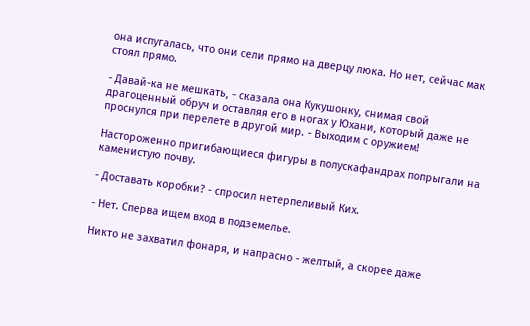она испугалась, что они сели прямо на дверцу люка. Но нет, сейчас мак стоял прямо.

- Давай-ка не мешкать, - сказала она Кукушонку, снимая свой драгоценный обруч и оставляя его в ногах у Юхани, который даже не проснулся при перелете в другой мир. - Выходим с оружием!

Настороженно пригибающиеся фигуры в полускафандрах попрыгали на каменистую почву.

- Доставать коробки? - спросил нетерпеливый Ких.

- Нет. Сперва ищем вход в подземелье.

Никто не захватил фонаря, и напрасно - желтый, а скорее даже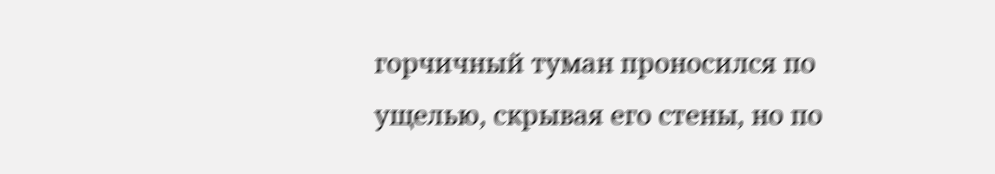горчичный туман проносился по ущелью, скрывая его стены, но по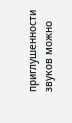приглушенности звуков можно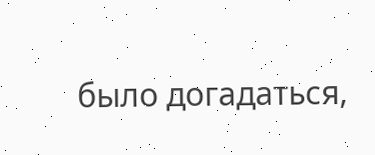было догадаться,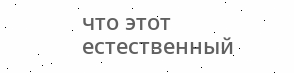что этот естественный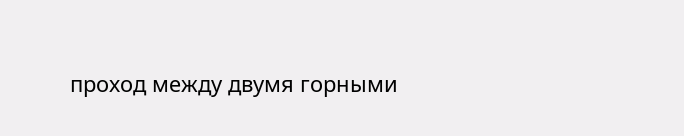проход между двумя горными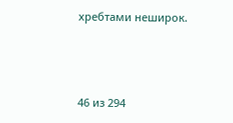хребтами неширок.



46 из 294